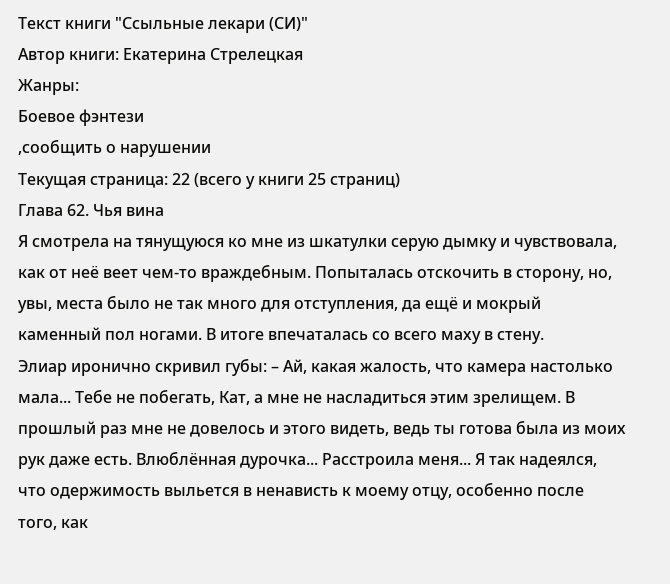Текст книги "Ссыльные лекари (СИ)"
Автор книги: Екатерина Стрелецкая
Жанры:
Боевое фэнтези
,сообщить о нарушении
Текущая страница: 22 (всего у книги 25 страниц)
Глава 62. Чья вина
Я смотрела на тянущуюся ко мне из шкатулки серую дымку и чувствовала, как от неё веет чем-то враждебным. Попыталась отскочить в сторону, но, увы, места было не так много для отступления, да ещё и мокрый каменный пол ногами. В итоге впечаталась со всего маху в стену.
Элиар иронично скривил губы: – Ай, какая жалость, что камера настолько мала... Тебе не побегать, Кат, а мне не насладиться этим зрелищем. В прошлый раз мне не довелось и этого видеть, ведь ты готова была из моих рук даже есть. Влюблённая дурочка... Расстроила меня... Я так надеялся, что одержимость выльется в ненависть к моему отцу, особенно после того, как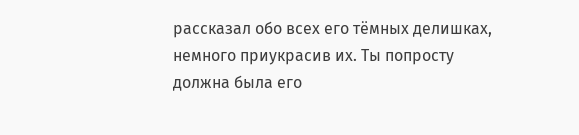рассказал обо всех его тёмных делишках, немного приукрасив их. Ты попросту должна была его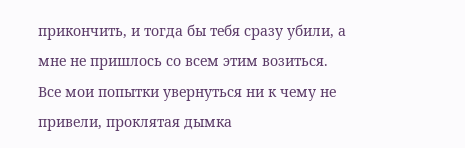прикончить, и тогда бы тебя сразу убили, а мне не пришлось со всем этим возиться.
Все мои попытки увернуться ни к чему не привели, проклятая дымка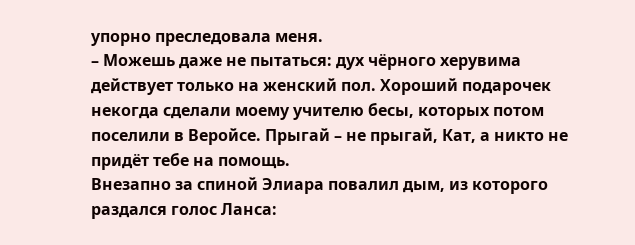упорно преследовала меня.
– Можешь даже не пытаться: дух чёрного херувима действует только на женский пол. Хороший подарочек некогда сделали моему учителю бесы, которых потом поселили в Веройсе. Прыгай – не прыгай, Кат, а никто не придёт тебе на помощь.
Внезапно за спиной Элиара повалил дым, из которого раздался голос Ланса: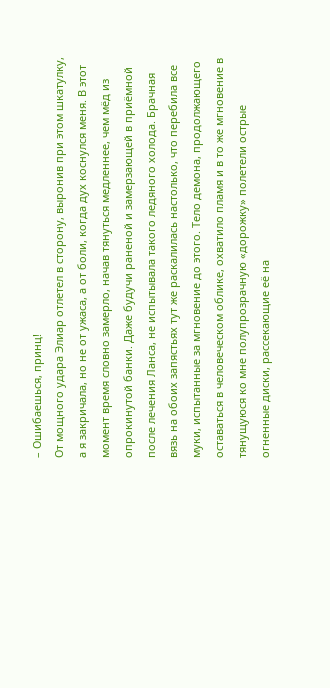– Ошибаешься, принц!
От мощного удара Элиар отлетел в сторону, выронив при этом шкатулку, а я закричала, но не от ужаса, а от боли, когда дух коснулся меня. В этот момент время словно замерло, начав тянуться медленнее, чем мёд из опрокинутой банки. Даже будучи раненой и замерзающей в приёмной после лечения Ланса, не испытывала такого ледяного холода. Брачная вязь на обоих запястьях тут же раскалилась настолько, что перебила все муки, испытанные за мгновение до этого. Тело демона, продолжающего оставаться в человеческом облике, охватило пламя и в то же мгновение в тянущуюся ко мне полупрозрачную «дорожку» полетели острые огненные диски, рассекающие её на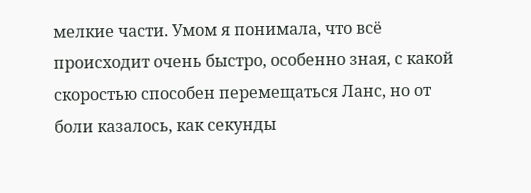мелкие части. Умом я понимала, что всё происходит очень быстро, особенно зная, с какой скоростью способен перемещаться Ланс, но от боли казалось, как секунды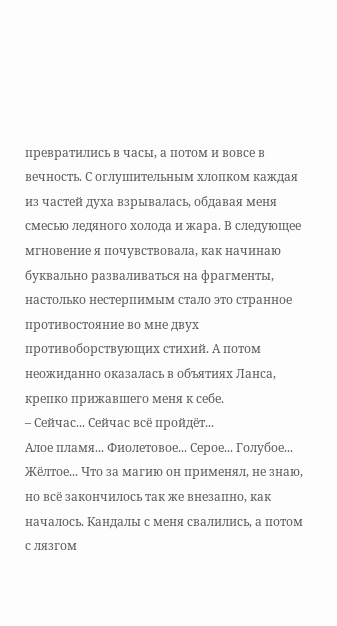превратились в часы, а потом и вовсе в вечность. С оглушительным хлопком каждая из частей духа взрывалась, обдавая меня смесью ледяного холода и жара. В следующее мгновение я почувствовала, как начинаю буквально разваливаться на фрагменты, настолько нестерпимым стало это странное противостояние во мне двух противоборствующих стихий. А потом неожиданно оказалась в объятиях Ланса, крепко прижавшего меня к себе.
– Сейчас... Сейчас всё пройдёт...
Алое пламя... Фиолетовое... Серое... Голубое... Жёлтое... Что за магию он применял, не знаю, но всё закончилось так же внезапно, как началось. Кандалы с меня свалились, а потом с лязгом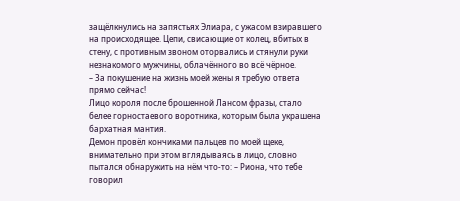защёлкнулись на запястьях Элиара, с ужасом взиравшего на происходящее. Цепи, свисающие от колец, вбитых в стену, с противным звоном оторвались и стянули руки незнакомого мужчины, облачённого во всё чёрное.
– За покушение на жизнь моей жены я требую ответа прямо сейчас!
Лицо короля после брошенной Лансом фразы, стало белее горностаевого воротника, которым была украшена бархатная мантия.
Демон провёл кончиками пальцев по моей щеке, внимательно при этом вглядываясь в лицо, словно пытался обнаружить на нём что-то: – Риона, что тебе говорил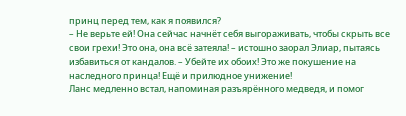принц перед тем, как я появился?
– Не верьте ей! Она сейчас начнёт себя выгораживать, чтобы скрыть все свои грехи! Это она, она всё затеяла! – истошно заорал Элиар, пытаясь избавиться от кандалов. – Убейте их обоих! Это же покушение на наследного принца! Ещё и прилюдное унижение!
Ланс медленно встал, напоминая разъярённого медведя, и помог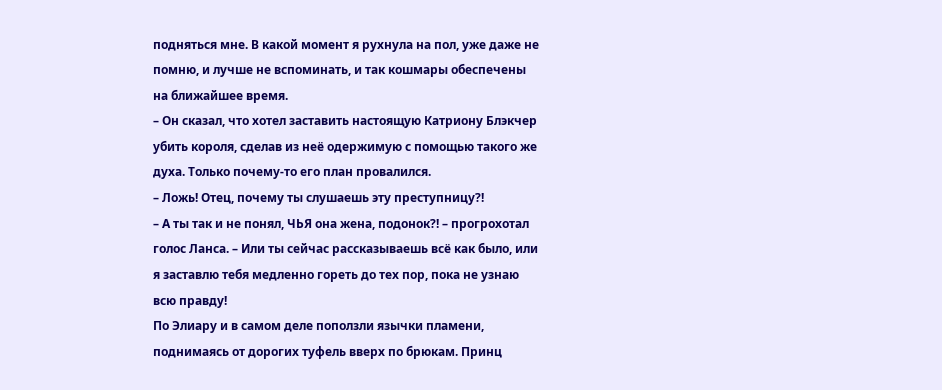подняться мне. В какой момент я рухнула на пол, уже даже не помню, и лучше не вспоминать, и так кошмары обеспечены на ближайшее время.
– Он сказал, что хотел заставить настоящую Катриону Блэкчер убить короля, сделав из неё одержимую с помощью такого же духа. Только почему-то его план провалился.
– Ложь! Отец, почему ты слушаешь эту преступницу?!
– А ты так и не понял, ЧЬЯ она жена, подонок?! – прогрохотал голос Ланса. – Или ты сейчас рассказываешь всё как было, или я заставлю тебя медленно гореть до тех пор, пока не узнаю всю правду!
По Элиару и в самом деле поползли язычки пламени, поднимаясь от дорогих туфель вверх по брюкам. Принц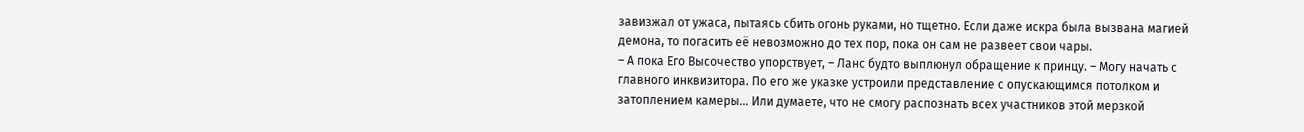завизжал от ужаса, пытаясь сбить огонь руками, но тщетно. Если даже искра была вызвана магией демона, то погасить её невозможно до тех пор, пока он сам не развеет свои чары.
– А пока Его Высочество упорствует, – Ланс будто выплюнул обращение к принцу. – Могу начать с главного инквизитора. По его же указке устроили представление с опускающимся потолком и затоплением камеры... Или думаете, что не смогу распознать всех участников этой мерзкой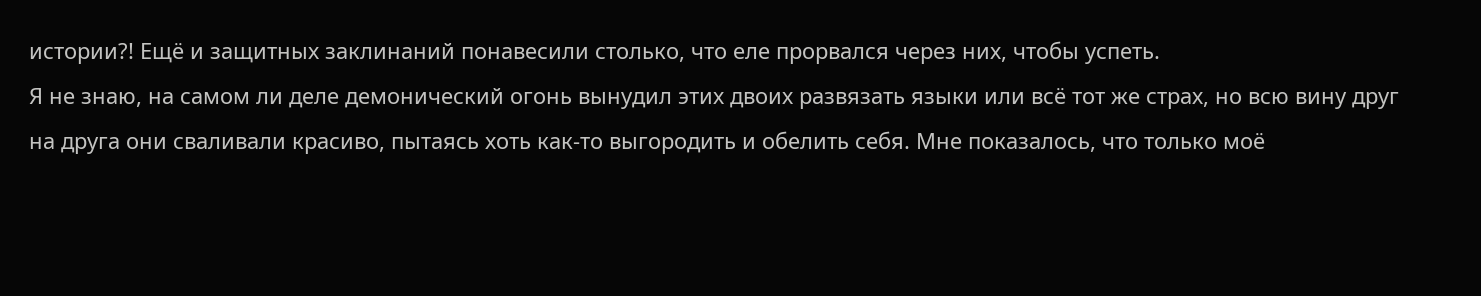истории?! Ещё и защитных заклинаний понавесили столько, что еле прорвался через них, чтобы успеть.
Я не знаю, на самом ли деле демонический огонь вынудил этих двоих развязать языки или всё тот же страх, но всю вину друг на друга они сваливали красиво, пытаясь хоть как-то выгородить и обелить себя. Мне показалось, что только моё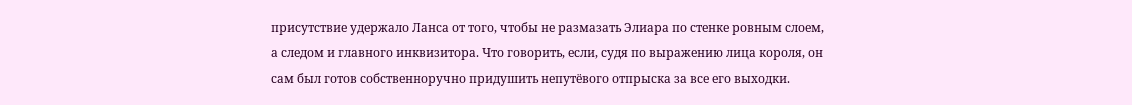присутствие удержало Ланса от того, чтобы не размазать Элиара по стенке ровным слоем, а следом и главного инквизитора. Что говорить, если, судя по выражению лица короля, он сам был готов собственноручно придушить непутёвого отпрыска за все его выходки.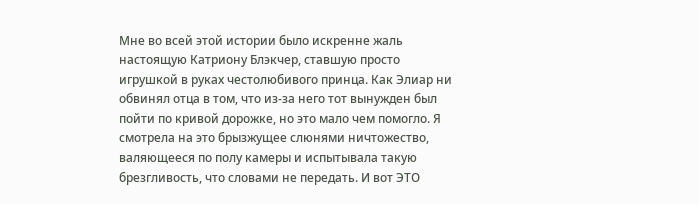Мне во всей этой истории было искренне жаль настоящую Катриону Блэкчер, ставшую просто игрушкой в руках честолюбивого принца. Как Элиар ни обвинял отца в том, что из-за него тот вынужден был пойти по кривой дорожке, но это мало чем помогло. Я смотрела на это брызжущее слюнями ничтожество, валяющееся по полу камеры и испытывала такую брезгливость, что словами не передать. И вот ЭТО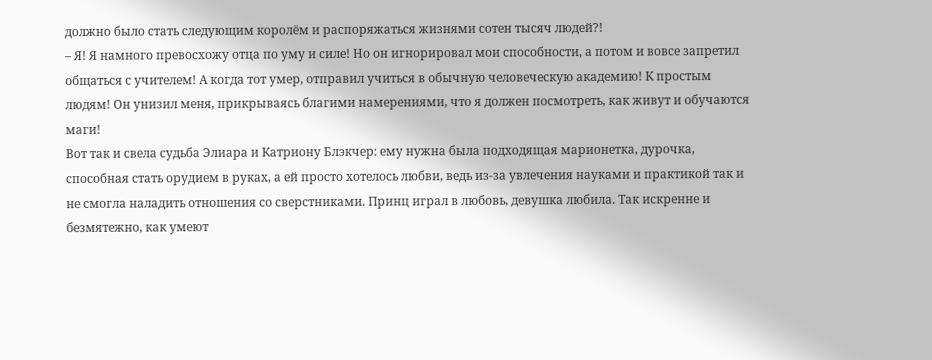должно было стать следующим королём и распоряжаться жизнями сотен тысяч людей?!
– Я! Я намного превосхожу отца по уму и силе! Но он игнорировал мои способности, а потом и вовсе запретил общаться с учителем! А когда тот умер, отправил учиться в обычную человеческую академию! К простым людям! Он унизил меня, прикрываясь благими намерениями, что я должен посмотреть, как живут и обучаются маги!
Вот так и свела судьба Элиара и Катриону Блэкчер: ему нужна была подходящая марионетка, дурочка, способная стать орудием в руках, а ей просто хотелось любви, ведь из-за увлечения науками и практикой так и не смогла наладить отношения со сверстниками. Принц играл в любовь, девушка любила. Так искренне и безмятежно, как умеют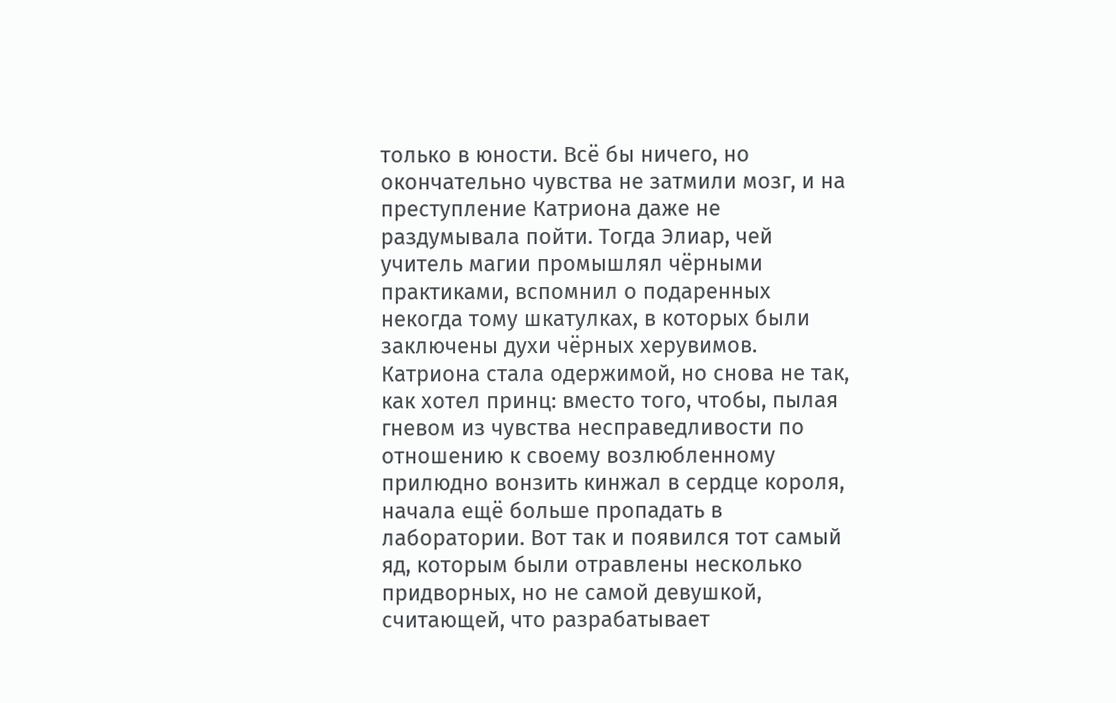только в юности. Всё бы ничего, но окончательно чувства не затмили мозг, и на преступление Катриона даже не раздумывала пойти. Тогда Элиар, чей учитель магии промышлял чёрными практиками, вспомнил о подаренных некогда тому шкатулках, в которых были заключены духи чёрных херувимов.
Катриона стала одержимой, но снова не так, как хотел принц: вместо того, чтобы, пылая гневом из чувства несправедливости по отношению к своему возлюбленному прилюдно вонзить кинжал в сердце короля, начала ещё больше пропадать в лаборатории. Вот так и появился тот самый яд, которым были отравлены несколько придворных, но не самой девушкой, считающей, что разрабатывает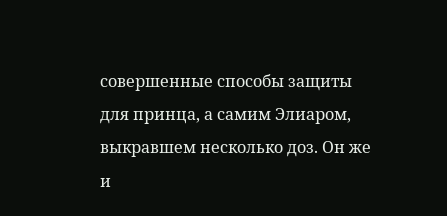совершенные способы защиты для принца, а самим Элиаром, выкравшем несколько доз. Он же и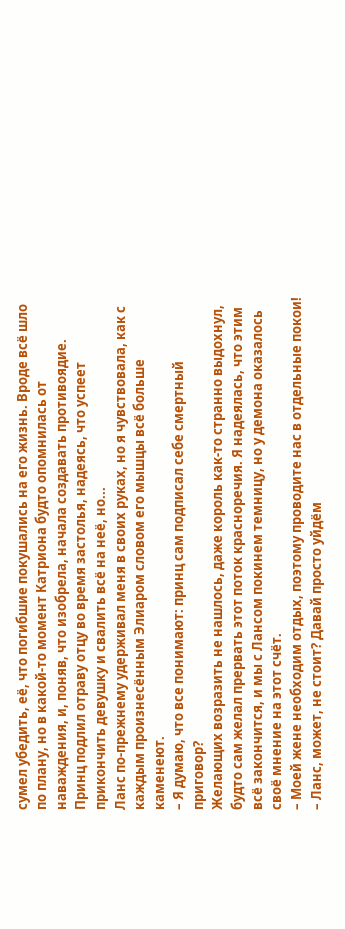сумел убедить, её, что погибшие покушались на его жизнь. Вроде всё шло по плану, но в какой-то момент Катриона будто опомнилась от наваждения, и, поняв, что изобрела, начала создавать противоядие. Принц подлил отраву отцу во время застолья, надеясь, что успеет прикончить девушку и свалить всё на неё, но...
Ланс по-прежнему удерживал меня в своих руках, но я чувствовала, как с каждым произнесённым Элиаром словом его мышцы всё больше каменеют.
– Я думаю, что все понимают: принц сам подписал себе смертный приговор?
Желающих возразить не нашлось, даже король как-то странно выдохнул, будто сам желал прервать этот поток красноречия. Я надеялась, что этим всё закончится, и мы с Лансом покинем темницу, но у демона оказалось своё мнение на этот счёт.
– Моей жене необходим отдых, поэтому проводите нас в отдельные покои!
– Ланс, может, не стоит? Давай просто уйдём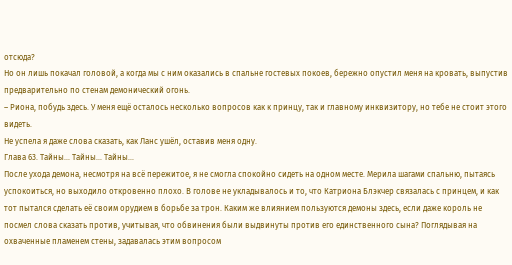отсюда?
Но он лишь покачал головой, а когда мы с ним оказались в спальне гостевых покоев, бережно опустил меня на кровать, выпустив предварительно по стенам демонический огонь.
– Риона, побудь здесь. У меня ещё осталось несколько вопросов как к принцу, так и главному инквизитору, но тебе не стоит этого видеть.
Не успела я даже слова сказать, как Ланс ушёл, оставив меня одну.
Глава 63. Тайны... Тайны... Тайны...
После ухода демона, несмотря на всё пережитое, я не смогла спокойно сидеть на одном месте. Мерила шагами спальню, пытаясь успокоиться, но выходило откровенно плохо. В голове не укладывалось и то, что Катриона Блэкчер связалась с принцем, и как тот пытался сделать её своим орудием в борьбе за трон. Каким же влиянием пользуются демоны здесь, если даже король не посмел слова сказать против, учитывая, что обвинения были выдвинуты против его единственного сына? Поглядывая на охваченные пламенем стены, задавалась этим вопросом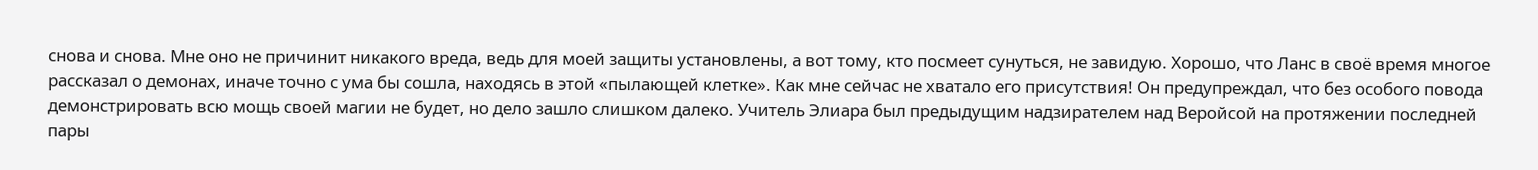снова и снова. Мне оно не причинит никакого вреда, ведь для моей защиты установлены, а вот тому, кто посмеет сунуться, не завидую. Хорошо, что Ланс в своё время многое рассказал о демонах, иначе точно с ума бы сошла, находясь в этой «пылающей клетке». Как мне сейчас не хватало его присутствия! Он предупреждал, что без особого повода демонстрировать всю мощь своей магии не будет, но дело зашло слишком далеко. Учитель Элиара был предыдущим надзирателем над Веройсой на протяжении последней пары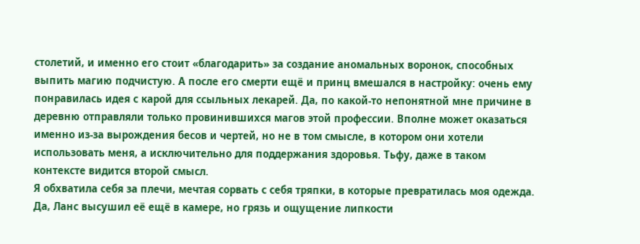столетий, и именно его стоит «благодарить» за создание аномальных воронок, способных выпить магию подчистую. А после его смерти ещё и принц вмешался в настройку: очень ему понравилась идея с карой для ссыльных лекарей. Да, по какой-то непонятной мне причине в деревню отправляли только провинившихся магов этой профессии. Вполне может оказаться именно из-за вырождения бесов и чертей, но не в том смысле, в котором они хотели использовать меня, а исключительно для поддержания здоровья. Тьфу, даже в таком контексте видится второй смысл.
Я обхватила себя за плечи, мечтая сорвать с себя тряпки, в которые превратилась моя одежда. Да, Ланс высушил её ещё в камере, но грязь и ощущение липкости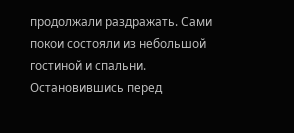продолжали раздражать. Сами покои состояли из небольшой гостиной и спальни. Остановившись перед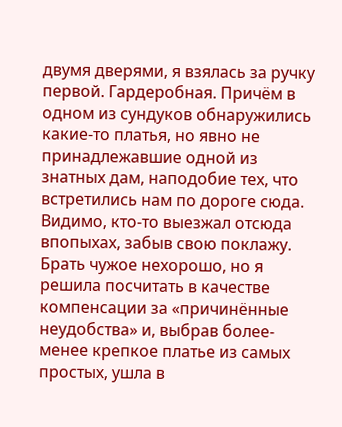двумя дверями, я взялась за ручку первой. Гардеробная. Причём в одном из сундуков обнаружились какие-то платья, но явно не принадлежавшие одной из знатных дам, наподобие тех, что встретились нам по дороге сюда. Видимо, кто-то выезжал отсюда впопыхах, забыв свою поклажу. Брать чужое нехорошо, но я решила посчитать в качестве компенсации за «причинённые неудобства» и, выбрав более-менее крепкое платье из самых простых, ушла в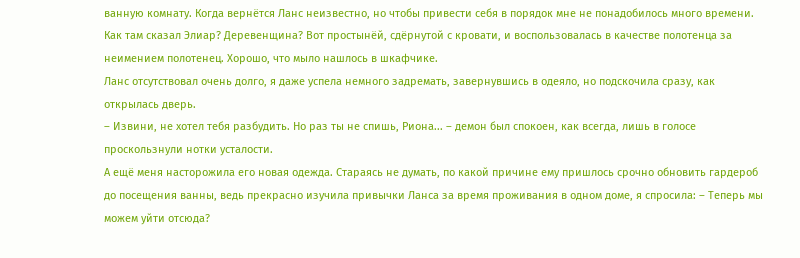ванную комнату. Когда вернётся Ланс неизвестно, но чтобы привести себя в порядок мне не понадобилось много времени. Как там сказал Элиар? Деревенщина? Вот простынёй, сдёрнутой с кровати, и воспользовалась в качестве полотенца за неимением полотенец. Хорошо, что мыло нашлось в шкафчике.
Ланс отсутствовал очень долго, я даже успела немного задремать, завернувшись в одеяло, но подскочила сразу, как открылась дверь.
– Извини, не хотел тебя разбудить. Но раз ты не спишь, Риона... – демон был спокоен, как всегда, лишь в голосе проскользнули нотки усталости.
А ещё меня насторожила его новая одежда. Стараясь не думать, по какой причине ему пришлось срочно обновить гардероб до посещения ванны, ведь прекрасно изучила привычки Ланса за время проживания в одном доме, я спросила: – Теперь мы можем уйти отсюда?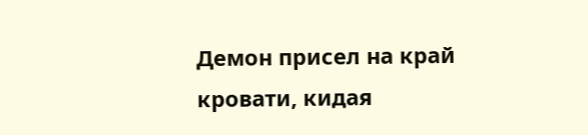Демон присел на край кровати, кидая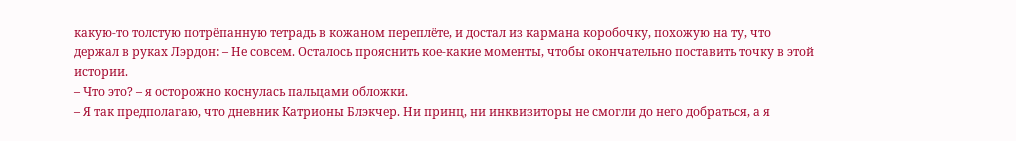какую-то толстую потрёпанную тетрадь в кожаном переплёте, и достал из кармана коробочку, похожую на ту, что держал в руках Лэрдон: – Не совсем. Осталось прояснить кое-какие моменты, чтобы окончательно поставить точку в этой истории.
– Что это? – я осторожно коснулась пальцами обложки.
– Я так предполагаю, что дневник Катрионы Блэкчер. Ни принц, ни инквизиторы не смогли до него добраться, а я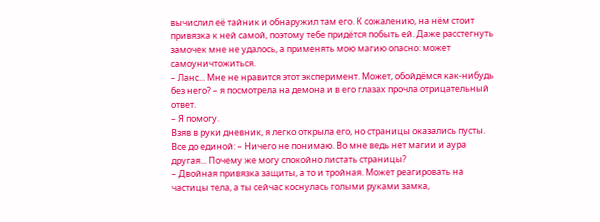вычислил её тайник и обнаружил там его. К сожалению, на нём стоит привязка к ней самой, поэтому тебе придётся побыть ей. Даже расстегнуть замочек мне не удалось, а применять мою магию опасно: может самоуничтожиться.
– Ланс... Мне не нравится этот эксперимент. Может, обойдёмся как-нибудь без него? – я посмотрела на демона и в его глазах прочла отрицательный ответ.
– Я помогу.
Взяв в руки дневник, я легко открыла его, но страницы оказались пусты. Все до единой: – Ничего не понимаю. Во мне ведь нет магии и аура другая... Почему же могу спокойно листать страницы?
– Двойная привязка защиты, а то и тройная. Может реагировать на частицы тела, а ты сейчас коснулась голыми руками замка,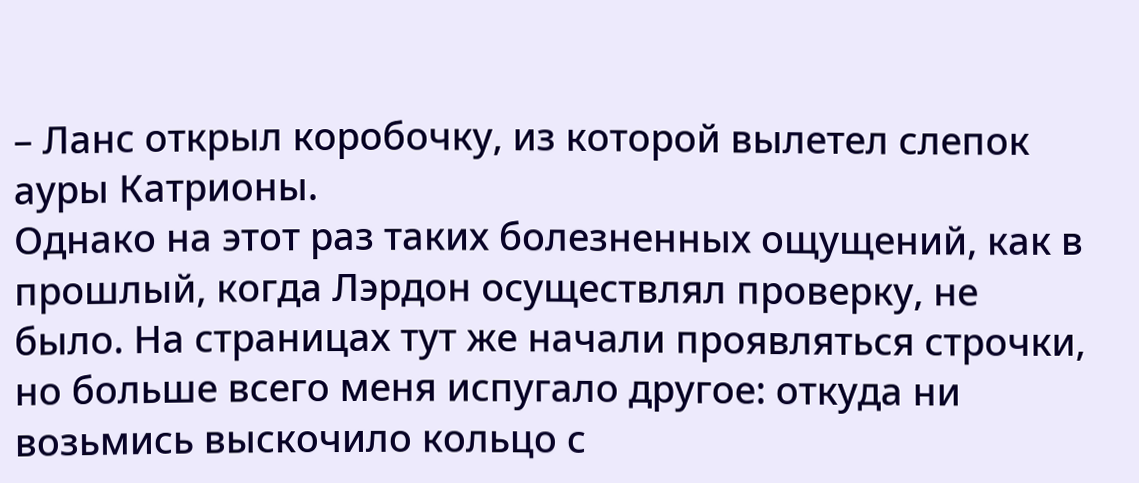– Ланс открыл коробочку, из которой вылетел слепок ауры Катрионы.
Однако на этот раз таких болезненных ощущений, как в прошлый, когда Лэрдон осуществлял проверку, не было. На страницах тут же начали проявляться строчки, но больше всего меня испугало другое: откуда ни возьмись выскочило кольцо с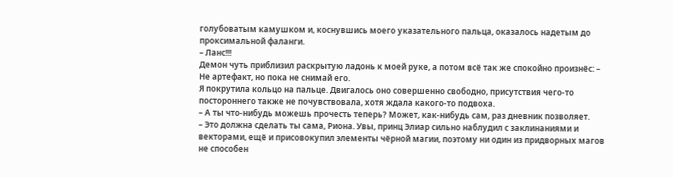голубоватым камушком и, коснувшись моего указательного пальца, оказалось надетым до проксимальной фаланги.
– Ланс!!!
Демон чуть приблизил раскрытую ладонь к моей руке, а потом всё так же спокойно произнёс: – Не артефакт, но пока не снимай его.
Я покрутила кольцо на пальце. Двигалось оно совершенно свободно, присутствия чего-то постороннего также не почувствовала, хотя ждала какого-то подвоха.
– А ты что-нибудь можешь прочесть теперь? Может, как-нибудь сам, раз дневник позволяет.
– Это должна сделать ты сама, Риона. Увы, принц Элиар сильно наблудил с заклинаниями и векторами, ещё и присовокупил элементы чёрной магии, поэтому ни один из придворных магов не способен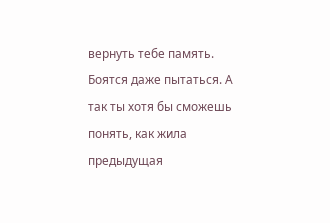вернуть тебе память. Боятся даже пытаться. А так ты хотя бы сможешь понять, как жила предыдущая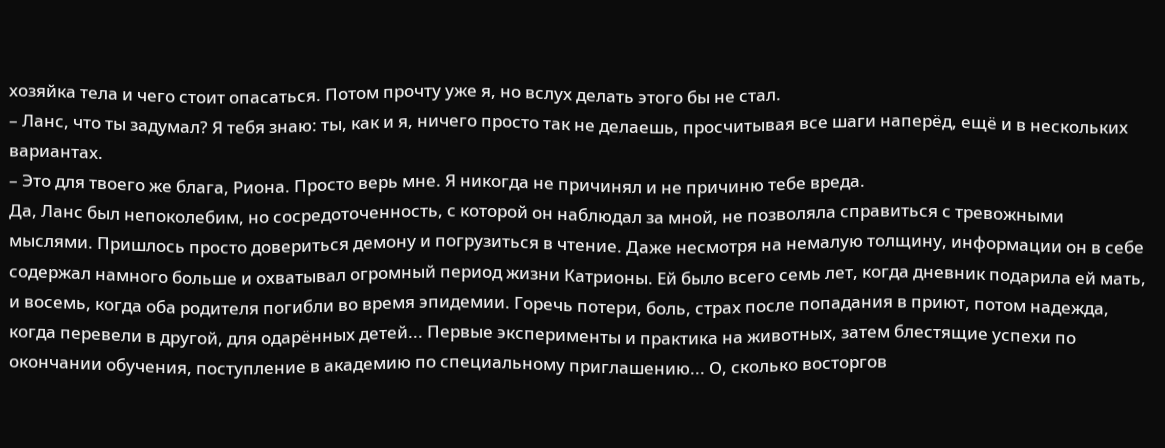хозяйка тела и чего стоит опасаться. Потом прочту уже я, но вслух делать этого бы не стал.
– Ланс, что ты задумал? Я тебя знаю: ты, как и я, ничего просто так не делаешь, просчитывая все шаги наперёд, ещё и в нескольких вариантах.
– Это для твоего же блага, Риона. Просто верь мне. Я никогда не причинял и не причиню тебе вреда.
Да, Ланс был непоколебим, но сосредоточенность, с которой он наблюдал за мной, не позволяла справиться с тревожными мыслями. Пришлось просто довериться демону и погрузиться в чтение. Даже несмотря на немалую толщину, информации он в себе содержал намного больше и охватывал огромный период жизни Катрионы. Ей было всего семь лет, когда дневник подарила ей мать, и восемь, когда оба родителя погибли во время эпидемии. Горечь потери, боль, страх после попадания в приют, потом надежда, когда перевели в другой, для одарённых детей... Первые эксперименты и практика на животных, затем блестящие успехи по окончании обучения, поступление в академию по специальному приглашению... О, сколько восторгов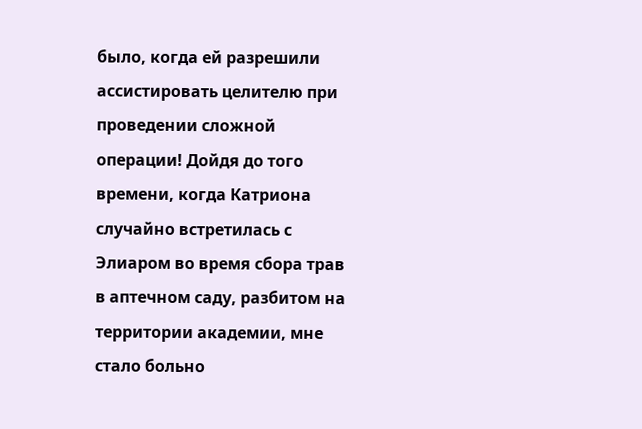было, когда ей разрешили ассистировать целителю при проведении сложной операции! Дойдя до того времени, когда Катриона случайно встретилась с Элиаром во время сбора трав в аптечном саду, разбитом на территории академии, мне стало больно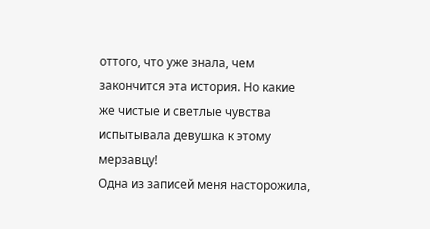оттого, что уже знала, чем закончится эта история. Но какие же чистые и светлые чувства испытывала девушка к этому мерзавцу!
Одна из записей меня насторожила,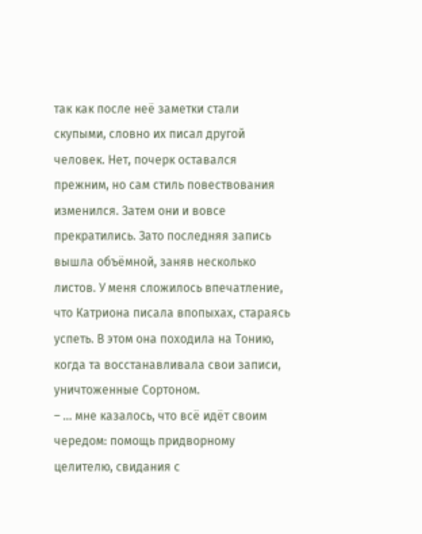так как после неё заметки стали скупыми, словно их писал другой человек. Нет, почерк оставался прежним, но сам стиль повествования изменился. Затем они и вовсе прекратились. Зато последняя запись вышла объёмной, заняв несколько листов. У меня сложилось впечатление, что Катриона писала впопыхах, стараясь успеть. В этом она походила на Тонию, когда та восстанавливала свои записи, уничтоженные Сортоном.
– ... мне казалось, что всё идёт своим чередом: помощь придворному целителю, свидания с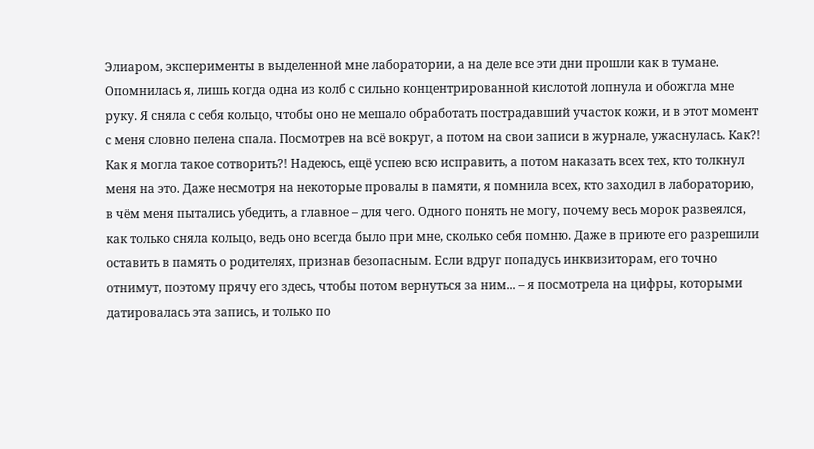Элиаром, эксперименты в выделенной мне лаборатории, а на деле все эти дни прошли как в тумане. Опомнилась я, лишь когда одна из колб с сильно концентрированной кислотой лопнула и обожгла мне руку. Я сняла с себя кольцо, чтобы оно не мешало обработать пострадавший участок кожи, и в этот момент с меня словно пелена спала. Посмотрев на всё вокруг, а потом на свои записи в журнале, ужаснулась. Как?! Как я могла такое сотворить?! Надеюсь, ещё успею всю исправить, а потом наказать всех тех, кто толкнул меня на это. Даже несмотря на некоторые провалы в памяти, я помнила всех, кто заходил в лабораторию, в чём меня пытались убедить, а главное – для чего. Одного понять не могу, почему весь морок развеялся, как только сняла кольцо, ведь оно всегда было при мне, сколько себя помню. Даже в приюте его разрешили оставить в память о родителях, признав безопасным. Если вдруг попадусь инквизиторам, его точно отнимут, поэтому прячу его здесь, чтобы потом вернуться за ним... – я посмотрела на цифры, которыми датировалась эта запись, и только по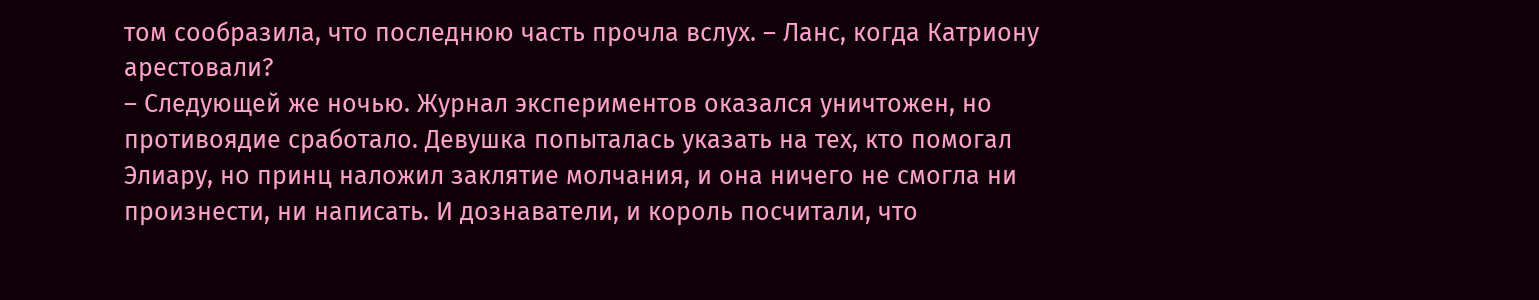том сообразила, что последнюю часть прочла вслух. – Ланс, когда Катриону арестовали?
– Следующей же ночью. Журнал экспериментов оказался уничтожен, но противоядие сработало. Девушка попыталась указать на тех, кто помогал Элиару, но принц наложил заклятие молчания, и она ничего не смогла ни произнести, ни написать. И дознаватели, и король посчитали, что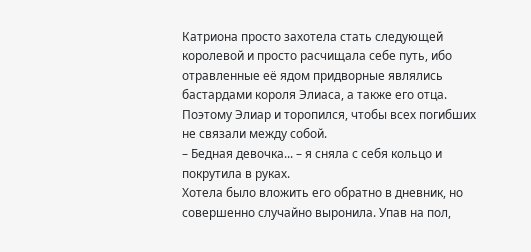Катриона просто захотела стать следующей королевой и просто расчищала себе путь, ибо отравленные её ядом придворные являлись бастардами короля Элиаса, а также его отца. Поэтому Элиар и торопился, чтобы всех погибших не связали между собой.
– Бедная девочка... – я сняла с себя кольцо и покрутила в руках.
Хотела было вложить его обратно в дневник, но совершенно случайно выронила. Упав на пол,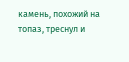камень, похожий на топаз, треснул и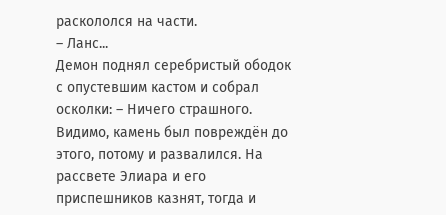раскололся на части.
– Ланс...
Демон поднял серебристый ободок с опустевшим кастом и собрал осколки: – Ничего страшного. Видимо, камень был повреждён до этого, потому и развалился. На рассвете Элиара и его приспешников казнят, тогда и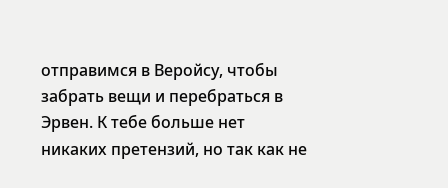отправимся в Веройсу, чтобы забрать вещи и перебраться в Эрвен. К тебе больше нет никаких претензий, но так как не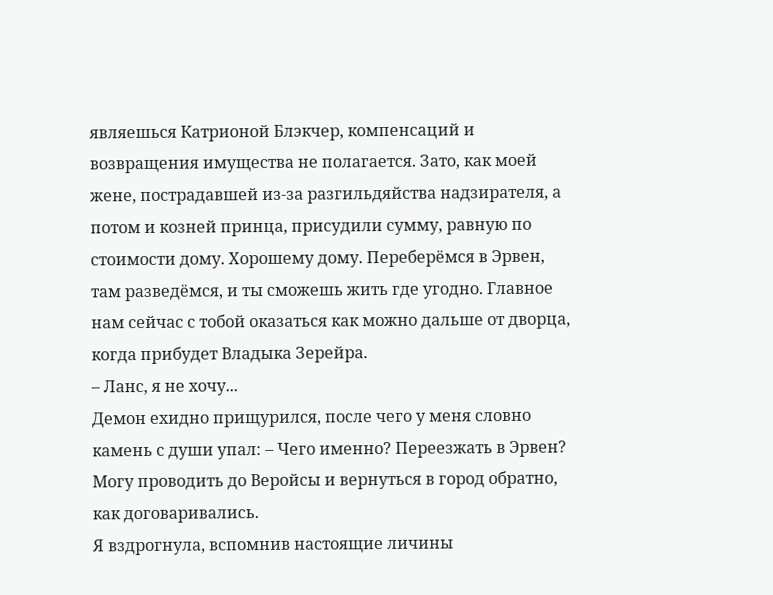являешься Катрионой Блэкчер, компенсаций и возвращения имущества не полагается. Зато, как моей жене, пострадавшей из-за разгильдяйства надзирателя, а потом и козней принца, присудили сумму, равную по стоимости дому. Хорошему дому. Переберёмся в Эрвен, там разведёмся, и ты сможешь жить где угодно. Главное нам сейчас с тобой оказаться как можно дальше от дворца, когда прибудет Владыка Зерейра.
– Ланс, я не хочу...
Демон ехидно прищурился, после чего у меня словно камень с души упал: – Чего именно? Переезжать в Эрвен? Могу проводить до Веройсы и вернуться в город обратно, как договаривались.
Я вздрогнула, вспомнив настоящие личины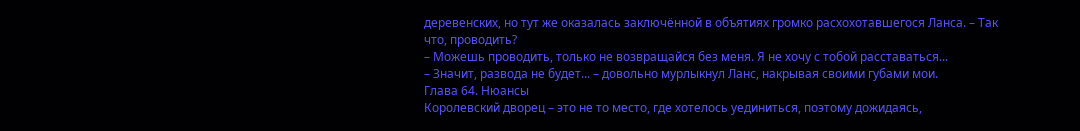деревенских, но тут же оказалась заключённой в объятиях громко расхохотавшегося Ланса. – Так что, проводить?
– Можешь проводить, только не возвращайся без меня. Я не хочу с тобой расставаться...
– Значит, развода не будет... – довольно мурлыкнул Ланс, накрывая своими губами мои.
Глава 64. Нюансы
Королевский дворец – это не то место, где хотелось уединиться, поэтому дожидаясь,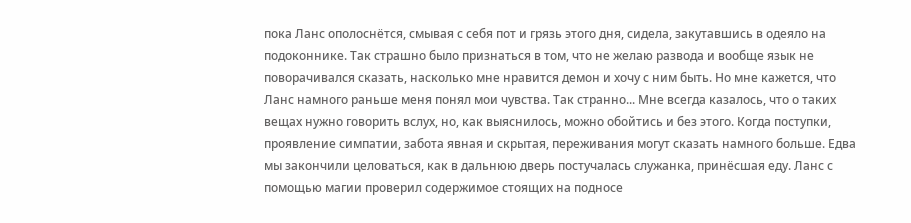пока Ланс ополоснётся, смывая с себя пот и грязь этого дня, сидела, закутавшись в одеяло на подоконнике. Так страшно было признаться в том, что не желаю развода и вообще язык не поворачивался сказать, насколько мне нравится демон и хочу с ним быть. Но мне кажется, что Ланс намного раньше меня понял мои чувства. Так странно... Мне всегда казалось, что о таких вещах нужно говорить вслух, но, как выяснилось, можно обойтись и без этого. Когда поступки, проявление симпатии, забота явная и скрытая, переживания могут сказать намного больше. Едва мы закончили целоваться, как в дальнюю дверь постучалась служанка, принёсшая еду. Ланс с помощью магии проверил содержимое стоящих на подносе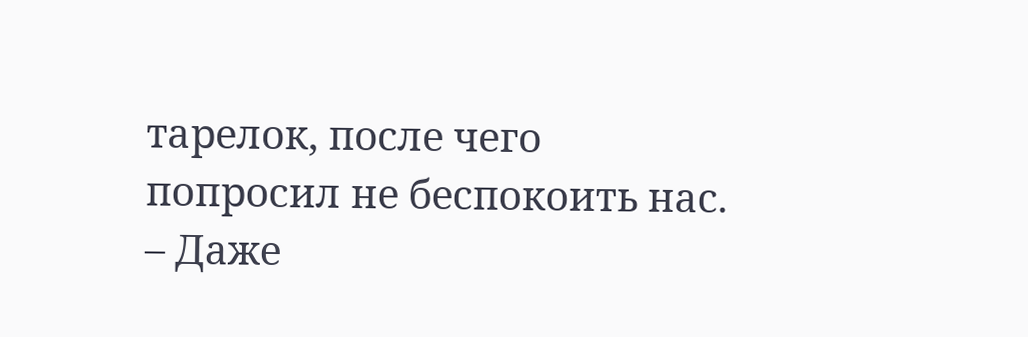тарелок, после чего попросил не беспокоить нас.
– Даже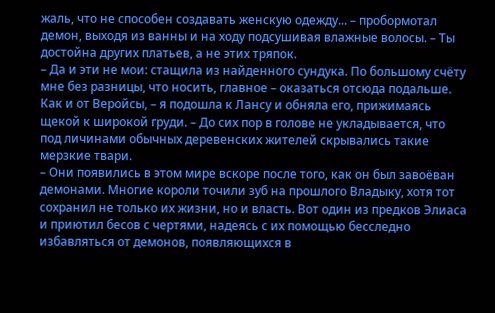жаль, что не способен создавать женскую одежду... – пробормотал демон, выходя из ванны и на ходу подсушивая влажные волосы. – Ты достойна других платьев, а не этих тряпок.
– Да и эти не мои: стащила из найденного сундука. По большому счёту мне без разницы, что носить, главное – оказаться отсюда подальше. Как и от Веройсы, – я подошла к Лансу и обняла его, прижимаясь щекой к широкой груди. – До сих пор в голове не укладывается, что под личинами обычных деревенских жителей скрывались такие мерзкие твари.
– Они появились в этом мире вскоре после того, как он был завоёван демонами. Многие короли точили зуб на прошлого Владыку, хотя тот сохранил не только их жизни, но и власть. Вот один из предков Элиаса и приютил бесов с чертями, надеясь с их помощью бесследно избавляться от демонов, появляющихся в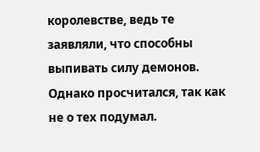королевстве, ведь те заявляли, что способны выпивать силу демонов. Однако просчитался, так как не о тех подумал.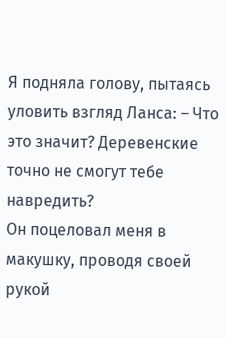Я подняла голову, пытаясь уловить взгляд Ланса: – Что это значит? Деревенские точно не смогут тебе навредить?
Он поцеловал меня в макушку, проводя своей рукой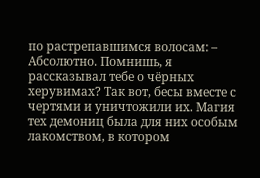по растрепавшимся волосам: – Абсолютно. Помнишь, я рассказывал тебе о чёрных херувимах? Так вот, бесы вместе с чертями и уничтожили их. Магия тех демониц была для них особым лакомством, в котором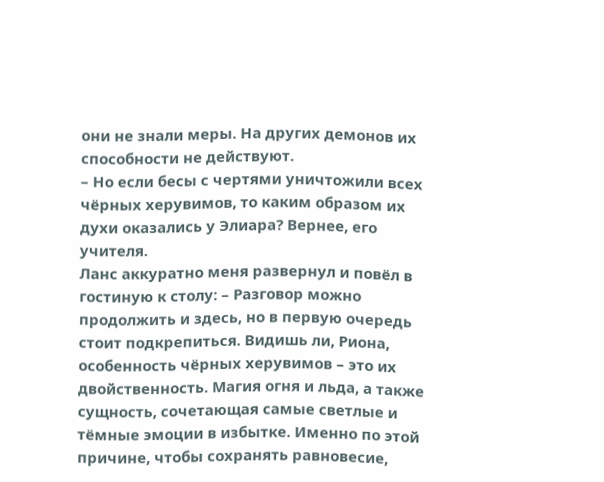они не знали меры. На других демонов их способности не действуют.
– Но если бесы с чертями уничтожили всех чёрных херувимов, то каким образом их духи оказались у Элиара? Вернее, его учителя.
Ланс аккуратно меня развернул и повёл в гостиную к столу: – Разговор можно продолжить и здесь, но в первую очередь стоит подкрепиться. Видишь ли, Риона, особенность чёрных херувимов – это их двойственность. Магия огня и льда, а также сущность, сочетающая самые светлые и тёмные эмоции в избытке. Именно по этой причине, чтобы сохранять равновесие,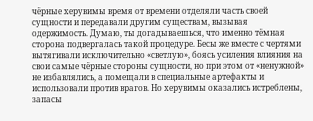чёрные херувимы время от времени отделяли часть своей сущности и передавали другим существам, вызывая одержимость. Думаю, ты догадываешься, что именно тёмная сторона подвергалась такой процедуре. Бесы же вместе с чертями вытягивали исключительно «светлую», боясь усиления влияния на свои самые чёрные стороны сущности, но при этом от «ненужной» не избавлялись, а помещали в специальные артефакты и использовали против врагов. Но херувимы оказались истреблены, запасы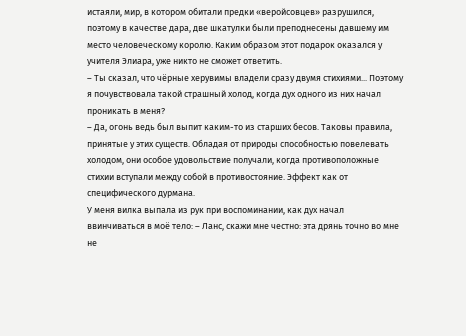истаяли, мир, в котором обитали предки «веройсовцев» разрушился, поэтому в качестве дара, две шкатулки были преподнесены давшему им место человеческому королю. Каким образом этот подарок оказался у учителя Элиара, уже никто не сможет ответить.
– Ты сказал, что чёрные херувимы владели сразу двумя стихиями... Поэтому я почувствовала такой страшный холод, когда дух одного из них начал проникать в меня?
– Да, огонь ведь был выпит каким-то из старших бесов. Таковы правила, принятые у этих существ. Обладая от природы способностью повелевать холодом, они особое удовольствие получали, когда противоположные стихии вступали между собой в противостояние. Эффект как от специфического дурмана.
У меня вилка выпала из рук при воспоминании, как дух начал ввинчиваться в моё тело: – Ланс, скажи мне честно: эта дрянь точно во мне не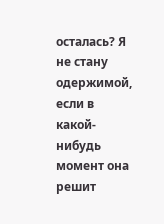осталась? Я не стану одержимой, если в какой-нибудь момент она решит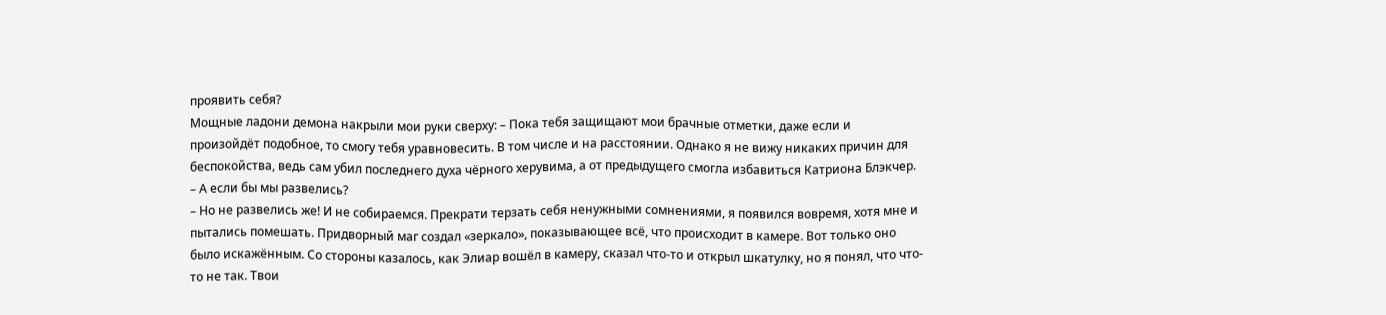проявить себя?
Мощные ладони демона накрыли мои руки сверху: – Пока тебя защищают мои брачные отметки, даже если и произойдёт подобное, то смогу тебя уравновесить. В том числе и на расстоянии. Однако я не вижу никаких причин для беспокойства, ведь сам убил последнего духа чёрного херувима, а от предыдущего смогла избавиться Катриона Блэкчер.
– А если бы мы развелись?
– Но не развелись же! И не собираемся. Прекрати терзать себя ненужными сомнениями, я появился вовремя, хотя мне и пытались помешать. Придворный маг создал «зеркало», показывающее всё, что происходит в камере. Вот только оно было искажённым. Со стороны казалось, как Элиар вошёл в камеру, сказал что-то и открыл шкатулку, но я понял, что что-то не так. Твои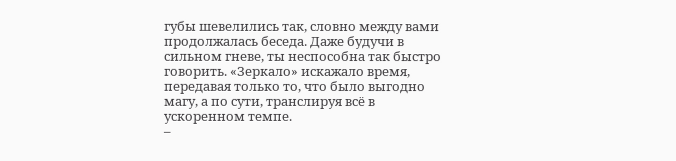губы шевелились так, словно между вами продолжалась беседа. Даже будучи в сильном гневе, ты неспособна так быстро говорить. «Зеркало» искажало время, передавая только то, что было выгодно магу, а по сути, транслируя всё в ускоренном темпе.
–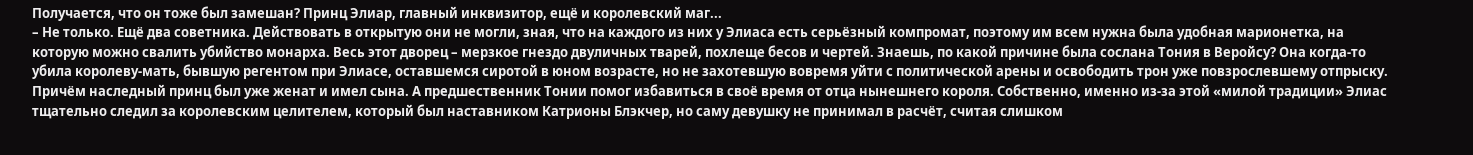Получается, что он тоже был замешан? Принц Элиар, главный инквизитор, ещё и королевский маг...
– Не только. Ещё два советника. Действовать в открытую они не могли, зная, что на каждого из них у Элиаса есть серьёзный компромат, поэтому им всем нужна была удобная марионетка, на которую можно свалить убийство монарха. Весь этот дворец – мерзкое гнездо двуличных тварей, похлеще бесов и чертей. Знаешь, по какой причине была сослана Тония в Веройсу? Она когда-то убила королеву-мать, бывшую регентом при Элиасе, оставшемся сиротой в юном возрасте, но не захотевшую вовремя уйти с политической арены и освободить трон уже повзрослевшему отпрыску. Причём наследный принц был уже женат и имел сына. А предшественник Тонии помог избавиться в своё время от отца нынешнего короля. Собственно, именно из-за этой «милой традиции» Элиас тщательно следил за королевским целителем, который был наставником Катрионы Блэкчер, но саму девушку не принимал в расчёт, считая слишком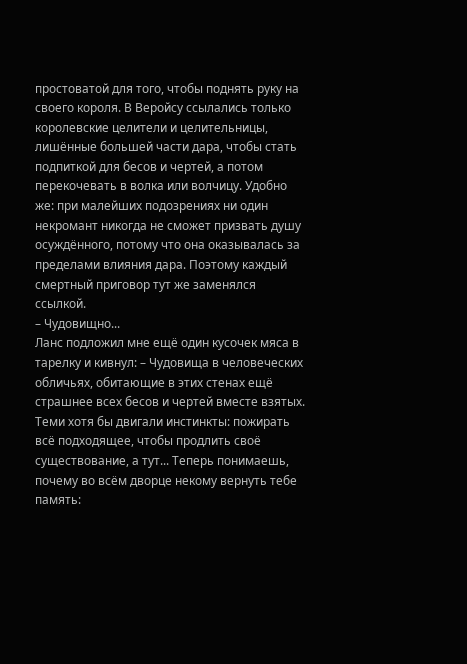простоватой для того, чтобы поднять руку на своего короля. В Веройсу ссылались только королевские целители и целительницы, лишённые большей части дара, чтобы стать подпиткой для бесов и чертей, а потом перекочевать в волка или волчицу. Удобно же: при малейших подозрениях ни один некромант никогда не сможет призвать душу осуждённого, потому что она оказывалась за пределами влияния дара. Поэтому каждый смертный приговор тут же заменялся ссылкой.
– Чудовищно...
Ланс подложил мне ещё один кусочек мяса в тарелку и кивнул: – Чудовища в человеческих обличьях, обитающие в этих стенах ещё страшнее всех бесов и чертей вместе взятых. Теми хотя бы двигали инстинкты: пожирать всё подходящее, чтобы продлить своё существование, а тут... Теперь понимаешь, почему во всём дворце некому вернуть тебе память: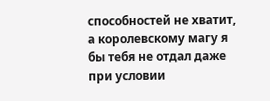способностей не хватит, а королевскому магу я бы тебя не отдал даже при условии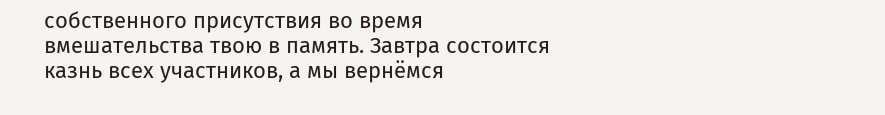собственного присутствия во время вмешательства твою в память. Завтра состоится казнь всех участников, а мы вернёмся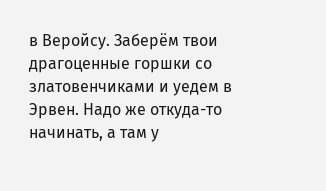в Веройсу. Заберём твои драгоценные горшки со златовенчиками и уедем в Эрвен. Надо же откуда-то начинать, а там у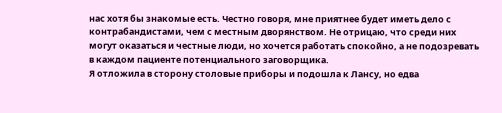нас хотя бы знакомые есть. Честно говоря, мне приятнее будет иметь дело с контрабандистами, чем с местным дворянством. Не отрицаю, что среди них могут оказаться и честные люди, но хочется работать спокойно, а не подозревать в каждом пациенте потенциального заговорщика.
Я отложила в сторону столовые приборы и подошла к Лансу, но едва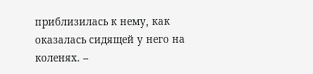приблизилась к нему, как оказалась сидящей у него на коленях. –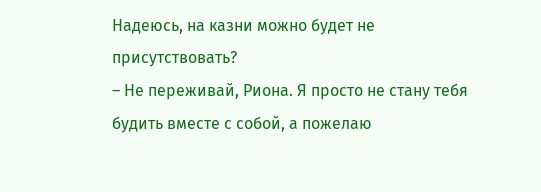Надеюсь, на казни можно будет не присутствовать?
– Не переживай, Риона. Я просто не стану тебя будить вместе с собой, а пожелаю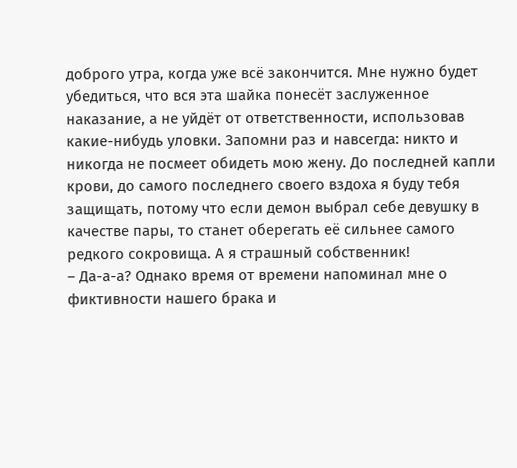доброго утра, когда уже всё закончится. Мне нужно будет убедиться, что вся эта шайка понесёт заслуженное наказание, а не уйдёт от ответственности, использовав какие-нибудь уловки. Запомни раз и навсегда: никто и никогда не посмеет обидеть мою жену. До последней капли крови, до самого последнего своего вздоха я буду тебя защищать, потому что если демон выбрал себе девушку в качестве пары, то станет оберегать её сильнее самого редкого сокровища. А я страшный собственник!
– Да-а-а? Однако время от времени напоминал мне о фиктивности нашего брака и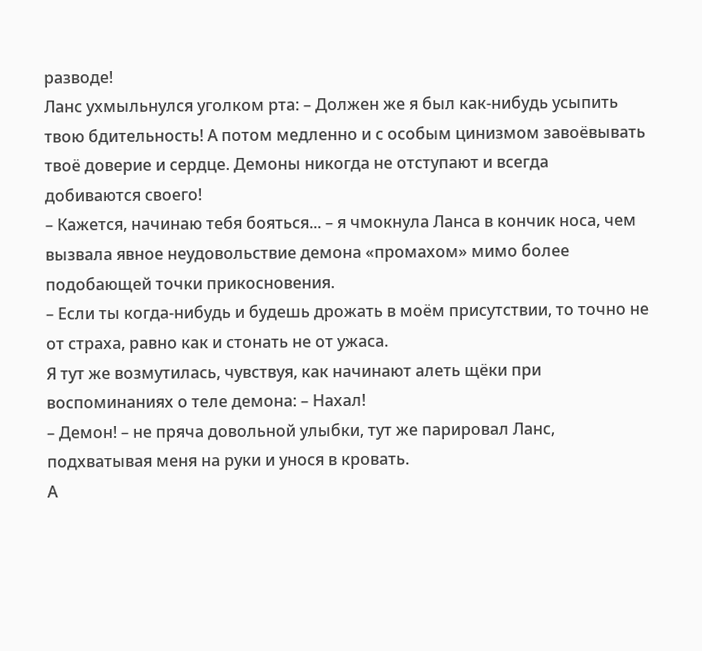разводе!
Ланс ухмыльнулся уголком рта: – Должен же я был как-нибудь усыпить твою бдительность! А потом медленно и с особым цинизмом завоёвывать твоё доверие и сердце. Демоны никогда не отступают и всегда добиваются своего!
– Кажется, начинаю тебя бояться... – я чмокнула Ланса в кончик носа, чем вызвала явное неудовольствие демона «промахом» мимо более подобающей точки прикосновения.
– Если ты когда-нибудь и будешь дрожать в моём присутствии, то точно не от страха, равно как и стонать не от ужаса.
Я тут же возмутилась, чувствуя, как начинают алеть щёки при воспоминаниях о теле демона: – Нахал!
– Демон! – не пряча довольной улыбки, тут же парировал Ланс, подхватывая меня на руки и унося в кровать.
А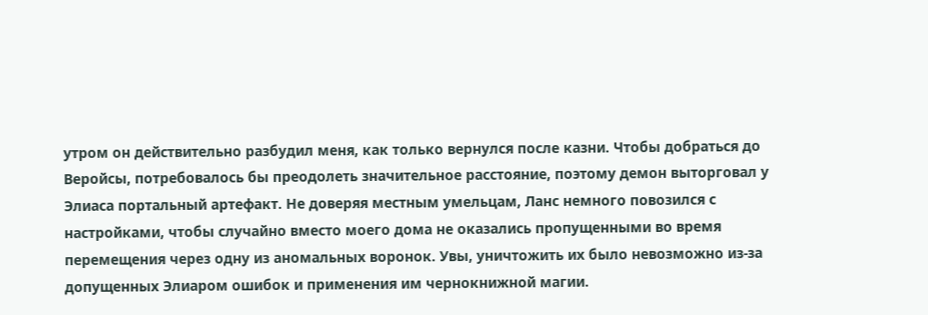утром он действительно разбудил меня, как только вернулся после казни. Чтобы добраться до Веройсы, потребовалось бы преодолеть значительное расстояние, поэтому демон выторговал у Элиаса портальный артефакт. Не доверяя местным умельцам, Ланс немного повозился с настройками, чтобы случайно вместо моего дома не оказались пропущенными во время перемещения через одну из аномальных воронок. Увы, уничтожить их было невозможно из-за допущенных Элиаром ошибок и применения им чернокнижной магии.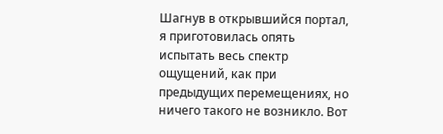Шагнув в открывшийся портал, я приготовилась опять испытать весь спектр ощущений, как при предыдущих перемещениях, но ничего такого не возникло. Вот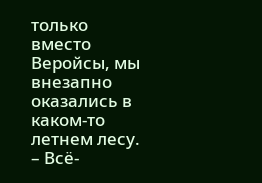только вместо Веройсы, мы внезапно оказались в каком-то летнем лесу.
– Всё-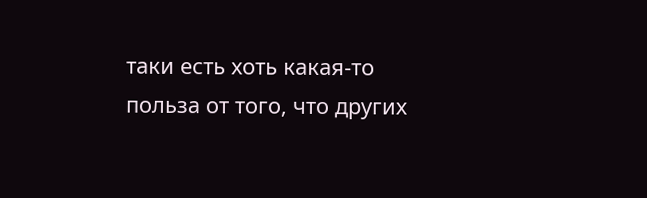таки есть хоть какая-то польза от того, что других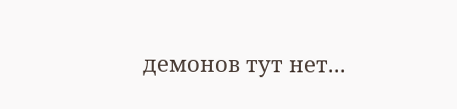демонов тут нет...